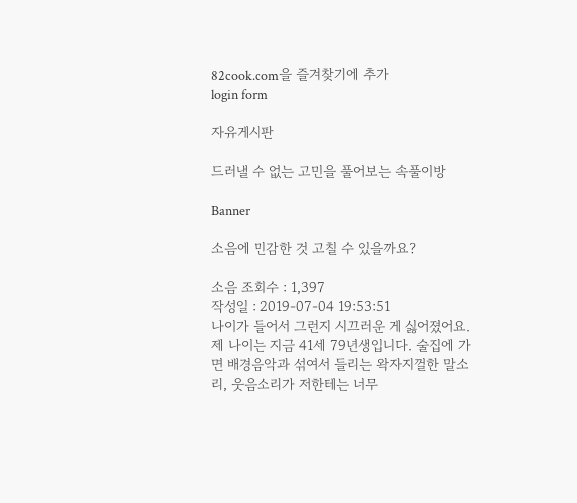82cook.com을 즐겨찾기에 추가
login form

자유게시판

드러낼 수 없는 고민을 풀어보는 속풀이방

Banner

소음에 민감한 것 고칠 수 있을까요?

소음 조회수 : 1,397
작성일 : 2019-07-04 19:53:51
나이가 들어서 그런지 시끄러운 게 싫어졌어요. 제 나이는 지금 41세 79년생입니다. 술집에 가면 배경음악과 섞여서 들리는 왁자지껄한 말소리, 웃음소리가 저한테는 너무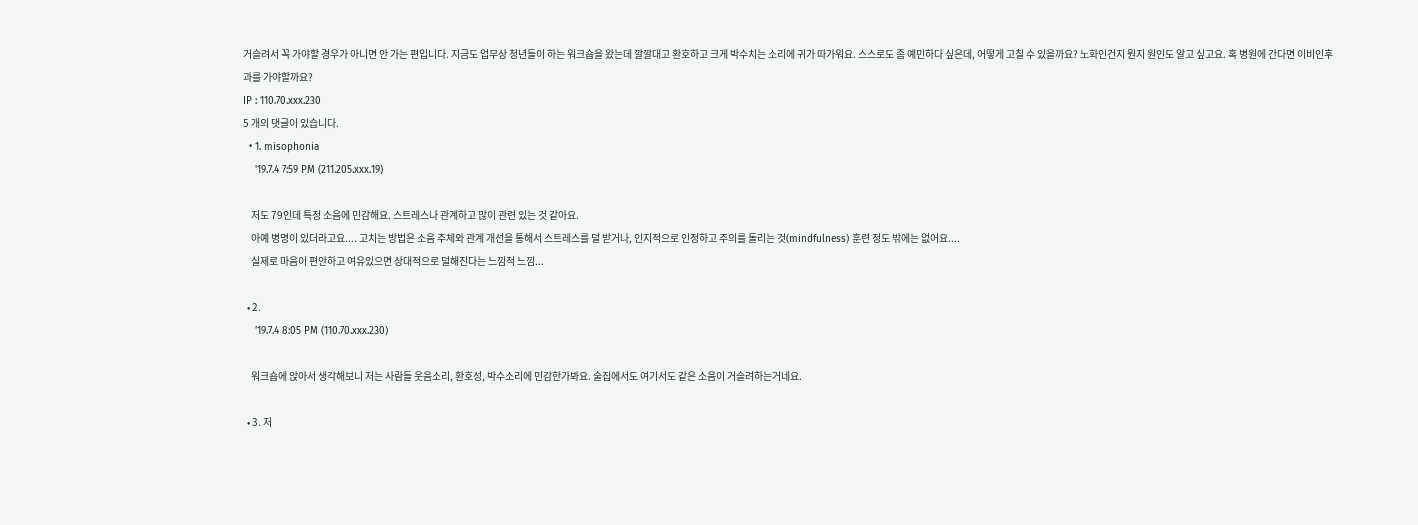거슬려서 꼭 가야할 경우가 아니면 안 가는 편입니다. 지금도 업무상 청년들이 하는 워크숍을 왔는데 깔깔대고 환호하고 크게 박수치는 소리에 귀가 따가워요. 스스로도 좀 예민하다 싶은데, 어떻게 고칠 수 있을까요? 노화인건지 뭔지 원인도 알고 싶고요. 혹 병원에 간다면 이비인후과를 가야할까요?
IP : 110.70.xxx.230
5 개의 댓글이 있습니다.
  • 1. misophonia
    '19.7.4 7:59 PM (211.205.xxx.19)

    저도 79인데 특정 소음에 민감해요. 스트레스나 관계하고 많이 관련 있는 것 같아요.
    아예 병명이 있더라고요.... 고치는 방법은 소음 주체와 관계 개선을 통해서 스트레스를 덜 받거나, 인지적으로 인정하고 주의를 돌리는 것(mindfulness) 훈련 정도 밖에는 없어요....
    실제로 마음이 편안하고 여유있으면 상대적으로 덜해진다는 느낌적 느낌...

  • 2.
    '19.7.4 8:05 PM (110.70.xxx.230)

    워크숍에 앉아서 생각해보니 저는 사람들 웃음소리, 환호성, 박수소리에 민감한가봐요. 술집에서도 여기서도 같은 소음이 거슬려하는거네요.

  • 3. 저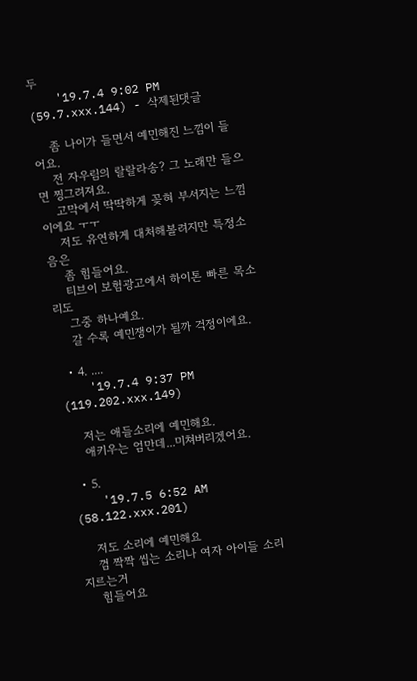두
    '19.7.4 9:02 PM (59.7.xxx.144) - 삭제된댓글

    좀 나이가 들면서 예민해진 느낌이 들어요.
    전 자우림의 랄랄라송? 그 노래만 들으면 찡그려져요.
    고막에서 딱딱하게 꽂혀 부서지는 느낌이에요 ㅜㅜ
    저도 유연하게 대처해볼려지만 특정소음은
    좀 힘들어요.
    티브이 보험광고에서 하이톤 빠른 목소리도
    그중 하나예요.
    갈 수록 예민쟁이가 될까 걱정이에요.

  • 4. ....
    '19.7.4 9:37 PM (119.202.xxx.149)

    저는 애들소리에 예민해요.
    애키우는 엄만데...미쳐버리겠어요.

  • 5.
    '19.7.5 6:52 AM (58.122.xxx.201)

    저도 소리에 예민해요
    껌 짝짝 씹는 소리나 여자 아이들 소리 지르는거
    힘들어요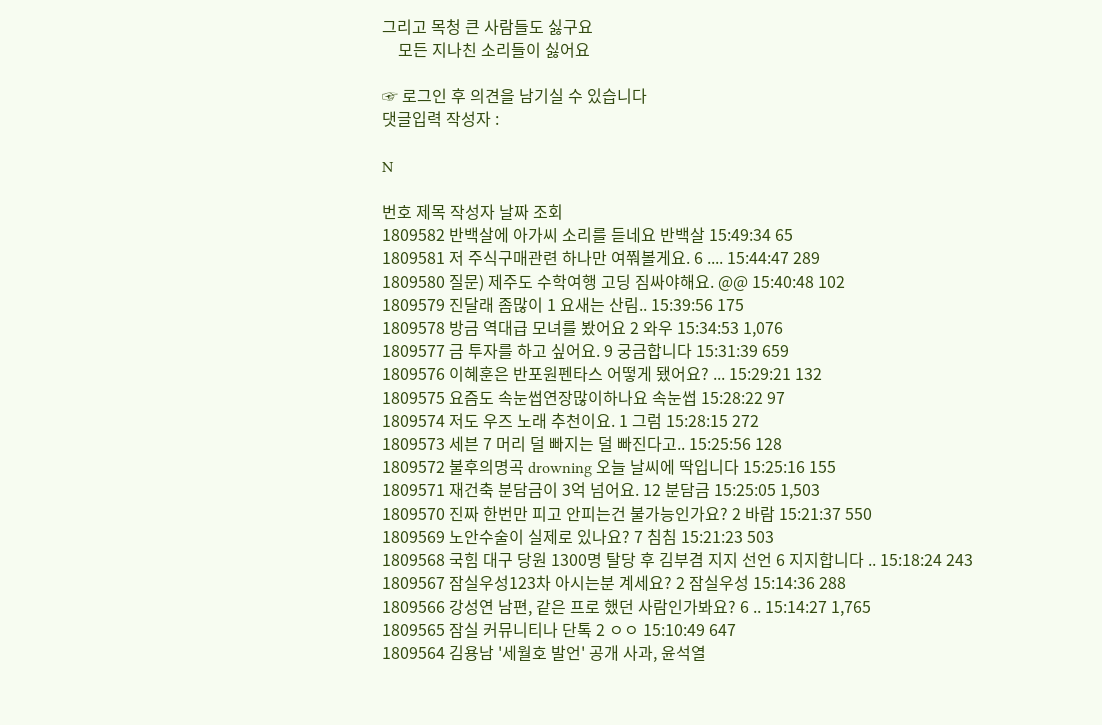그리고 목청 큰 사람들도 싫구요
    모든 지나친 소리들이 싫어요

☞ 로그인 후 의견을 남기실 수 있습니다
댓글입력 작성자 :

N

번호 제목 작성자 날짜 조회
1809582 반백살에 아가씨 소리를 듣네요 반백살 15:49:34 65
1809581 저 주식구매관련 하나만 여쭤볼게요. 6 .... 15:44:47 289
1809580 질문) 제주도 수학여행 고딩 짐싸야해요. @@ 15:40:48 102
1809579 진달래 좀많이 1 요새는 산림.. 15:39:56 175
1809578 방금 역대급 모녀를 봤어요 2 와우 15:34:53 1,076
1809577 금 투자를 하고 싶어요. 9 궁금합니다 15:31:39 659
1809576 이혜훈은 반포원펜타스 어떻게 됐어요? ... 15:29:21 132
1809575 요즘도 속눈썹연장많이하나요 속눈썹 15:28:22 97
1809574 저도 우즈 노래 추천이요. 1 그럼 15:28:15 272
1809573 세븐 7 머리 덜 빠지는 덜 빠진다고.. 15:25:56 128
1809572 불후의명곡 drowning 오늘 날씨에 딱입니다 15:25:16 155
1809571 재건축 분담금이 3억 넘어요. 12 분담금 15:25:05 1,503
1809570 진짜 한번만 피고 안피는건 불가능인가요? 2 바람 15:21:37 550
1809569 노안수술이 실제로 있나요? 7 침침 15:21:23 503
1809568 국힘 대구 당원 1300명 탈당 후 김부겸 지지 선언 6 지지합니다 .. 15:18:24 243
1809567 잠실우성123차 아시는분 계세요? 2 잠실우성 15:14:36 288
1809566 강성연 남편, 같은 프로 했던 사람인가봐요? 6 .. 15:14:27 1,765
1809565 잠실 커뮤니티나 단톡 2 ㅇㅇ 15:10:49 647
1809564 김용남 '세월호 발언' 공개 사과, 윤석열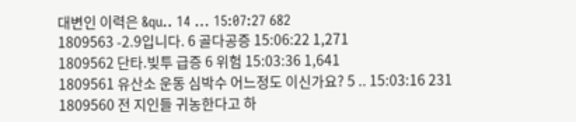대변인 이력은 &qu.. 14 ... 15:07:27 682
1809563 -2.9입니다. 6 골다공증 15:06:22 1,271
1809562 단타.빚투 급증 6 위험 15:03:36 1,641
1809561 유산소 운동 심박수 어느정도 이신가요? 5 .. 15:03:16 231
1809560 전 지인들 귀농한다고 하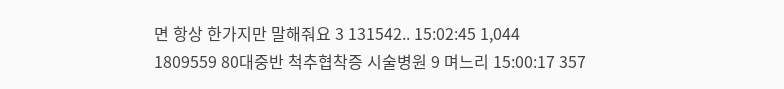면 항상 한가지만 말해줘요 3 131542.. 15:02:45 1,044
1809559 80대중반 척추협착증 시술병원 9 며느리 15:00:17 357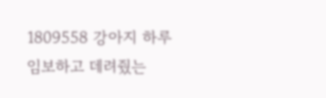1809558 강아지 하루 임보하고 데려줬는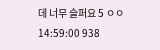데 너무 슬퍼요 5 ㅇㅇ 14:59:00 938